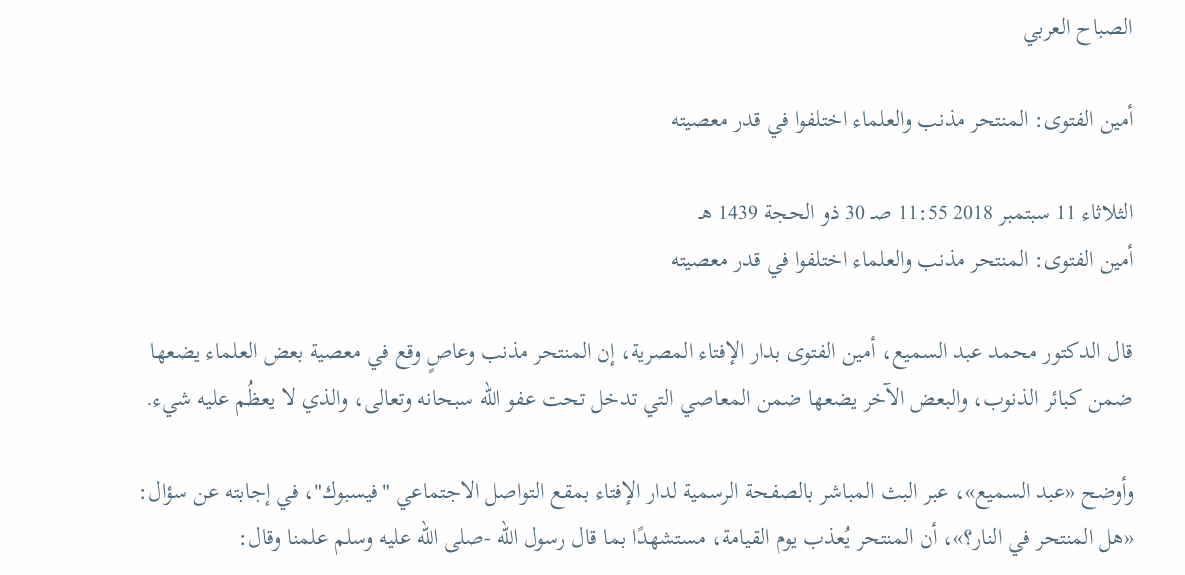الصباح العربي

أمين الفتوى: المنتحر مذنب والعلماء اختلفوا في قدر معصيته

الثلاثاء 11 سبتمبر 2018 11:55 صـ 30 ذو الحجة 1439 هـ
أمين الفتوى: المنتحر مذنب والعلماء اختلفوا في قدر معصيته

قال الدكتور محمد عبد السميع، أمين الفتوى بدار الإفتاء المصرية، إن المنتحر مذنب وعاصٍ وقع في معصية بعض العلماء يضعها ضمن كبائر الذنوب، والبعض الآخر يضعها ضمن المعاصي التي تدخل تحت عفو الله سبحانه وتعالى، والذي لا يعظُم عليه شيء.

وأوضح «عبد السميع»، عبر البث المباشر بالصفحة الرسمية لدار الإفتاء بمقع التواصل الاجتماعي "فيسبوك"، في إجابته عن سؤال: «هل المنتحر في النار؟»، أن المنتحر يُعذب يوم القيامة، مستشهدًا بما قال رسول الله -صلى الله عليه وسلم علمنا وقال: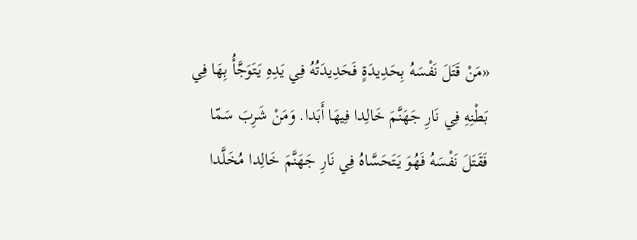«مَنْ قَتَلَ نَفْسَهُ بِحَدِيدَةٍ فَحَدِيدَتُهُ فِي يَدِهِ يَتَوَجَّأُ بِهَا فِي بَطْنِهِ فِي نَارِ جَهَنَّمَ خَالِدا فِيهَا أَبَدا. وَمَنْ شَرِبَ سَمّا فَقَتَلَ نَفْسَهُ فَهُوَ يَتَحَسَّاهُ فِي نَارِ جَهَنَّمَ خَالِدا مُخَلَّدا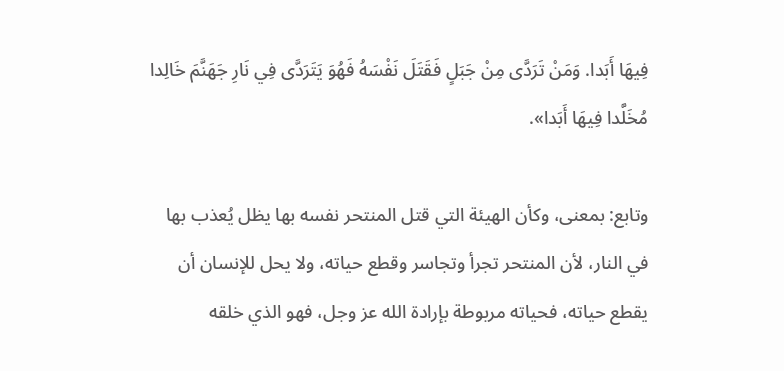فِيهَا أَبَدا. وَمَنْ تَرَدَّى مِنْ جَبَلٍ فَقَتَلَ نَفْسَهُ فَهُوَ يَتَرَدَّى فِي نَارِ جَهَنَّمَ خَالِدا مُخَلَّدا فِيهَا أَبَدا».

وتابع: بمعنى، وكأن الهيئة التي قتل المنتحر نفسه بها يظل يُعذب بها في النار، لأن المنتحر تجرأ وتجاسر وقطع حياته، ولا يحل للإنسان أن يقطع حياته، فحياته مربوطة بإرادة الله عز وجل، فهو الذي خلقه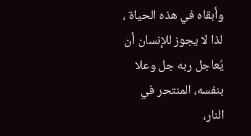وأبقاه في هذه الحياة ، لذا لا يجوز للإنسان أن يُعاجل ربه جل وعلا بنفسه، المنتحر في النار،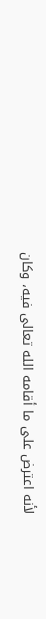لأنه اعترض على ما أقامه الله تعالى فيه، وكان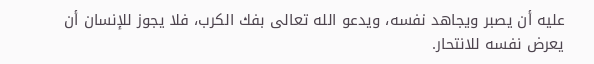عليه أن يصبر ويجاهد نفسه، ويدعو الله تعالى بفك الكرب، فلا يجوز للإنسان أن يعرض نفسه للانتحار.